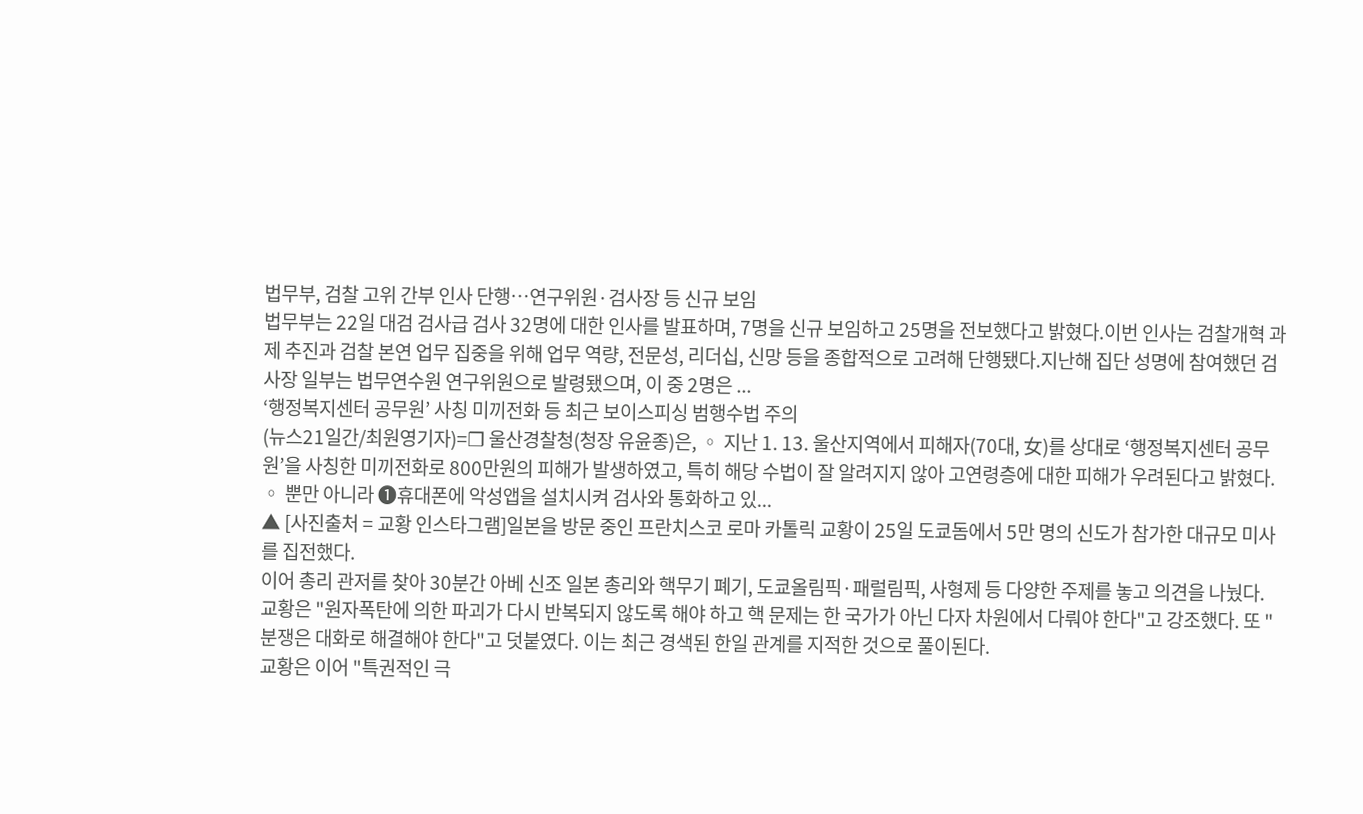법무부, 검찰 고위 간부 인사 단행…연구위원·검사장 등 신규 보임
법무부는 22일 대검 검사급 검사 32명에 대한 인사를 발표하며, 7명을 신규 보임하고 25명을 전보했다고 밝혔다.이번 인사는 검찰개혁 과제 추진과 검찰 본연 업무 집중을 위해 업무 역량, 전문성, 리더십, 신망 등을 종합적으로 고려해 단행됐다.지난해 집단 성명에 참여했던 검사장 일부는 법무연수원 연구위원으로 발령됐으며, 이 중 2명은 ...
‘행정복지센터 공무원’ 사칭 미끼전화 등 최근 보이스피싱 범행수법 주의
(뉴스21일간/최원영기자)=❒ 울산경찰청(청장 유윤종)은, ◦ 지난 1. 13. 울산지역에서 피해자(70대, 女)를 상대로 ‘행정복지센터 공무원’을 사칭한 미끼전화로 800만원의 피해가 발생하였고, 특히 해당 수법이 잘 알려지지 않아 고연령층에 대한 피해가 우려된다고 밝혔다. ◦ 뿐만 아니라 ❶휴대폰에 악성앱을 설치시켜 검사와 통화하고 있...
▲ [사진출처 = 교황 인스타그램]일본을 방문 중인 프란치스코 로마 카톨릭 교황이 25일 도쿄돔에서 5만 명의 신도가 참가한 대규모 미사를 집전했다.
이어 총리 관저를 찾아 30분간 아베 신조 일본 총리와 핵무기 폐기, 도쿄올림픽·패럴림픽, 사형제 등 다양한 주제를 놓고 의견을 나눴다.
교황은 "원자폭탄에 의한 파괴가 다시 반복되지 않도록 해야 하고 핵 문제는 한 국가가 아닌 다자 차원에서 다뤄야 한다"고 강조했다. 또 "분쟁은 대화로 해결해야 한다"고 덧붙였다. 이는 최근 경색된 한일 관계를 지적한 것으로 풀이된다.
교황은 이어 "특권적인 극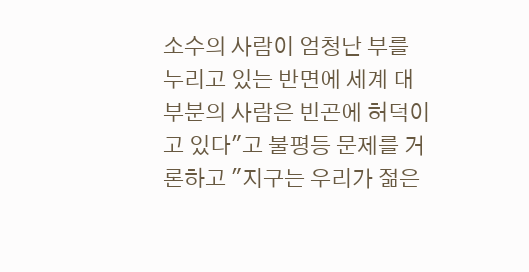소수의 사람이 엄청난 부를 누리고 있는 반면에 세계 대부분의 사람은 빈곤에 허덕이고 있다"고 불평등 문제를 거론하고 "지구는 우리가 젊은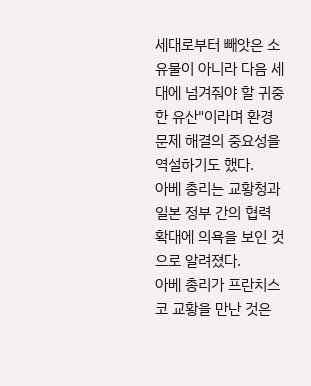세대로부터 빼앗은 소유물이 아니라 다음 세대에 넘겨줘야 할 귀중한 유산"이라며 환경문제 해결의 중요성을 역설하기도 했다.
아베 총리는 교황청과 일본 정부 간의 협력 확대에 의욕을 보인 것으로 알려졌다.
아베 총리가 프란치스코 교황을 만난 것은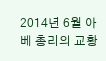2014년 6월 아베 총리의 교황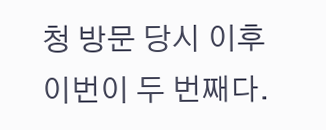청 방문 당시 이후 이번이 두 번째다.